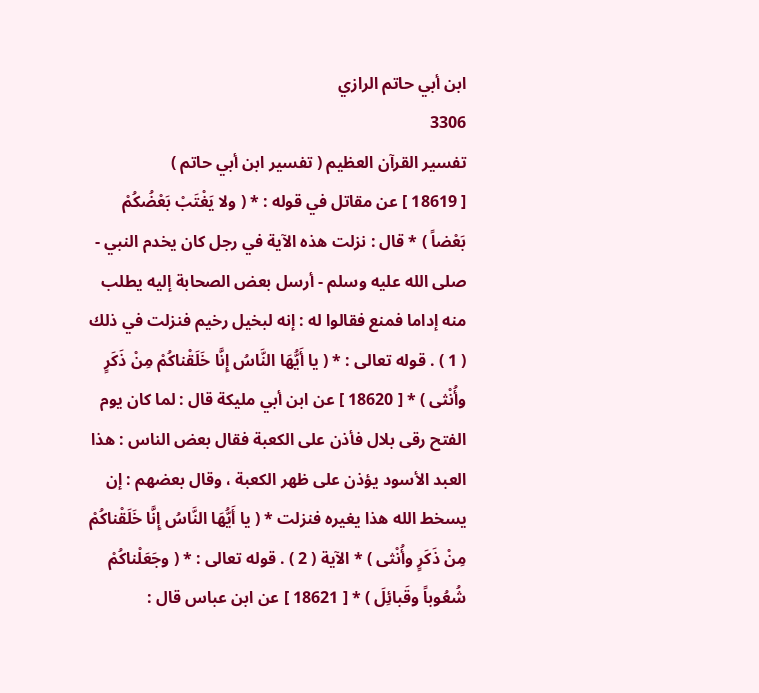ابن أبي حاتم الرازي
3306
تفسير القرآن العظيم ( تفسير ابن أبي حاتم )
[ 18619 ] عن مقاتل في قوله : * ( ولا يَغْتَبْ بَعْضُكُمْ بَعْضاً ) * قال : نزلت هذه الآية في رجل كان يخدم النبي - صلى الله عليه وسلم - أرسل بعض الصحابة إليه يطلب منه إداما فمنع فقالوا له : إنه لبخيل رخيم فنزلت في ذلك ( 1 ) . قوله تعالى : * ( يا أَيُّهَا النَّاسُ إِنَّا خَلَقْناكُمْ مِنْ ذَكَرٍ وأُنْثى ) * [ 18620 ] عن ابن أبي مليكة قال : لما كان يوم الفتح رقى بلال فأذن على الكعبة فقال بعض الناس : هذا العبد الأسود يؤذن على ظهر الكعبة ، وقال بعضهم : إن يسخط الله هذا يغيره فنزلت * ( يا أَيُّهَا النَّاسُ إِنَّا خَلَقْناكُمْ مِنْ ذَكَرٍ وأُنْثى ) * الآية ( 2 ) . قوله تعالى : * ( وجَعَلْناكُمْ شُعُوباً وقَبائِلَ ) * [ 18621 ] عن ابن عباس قال :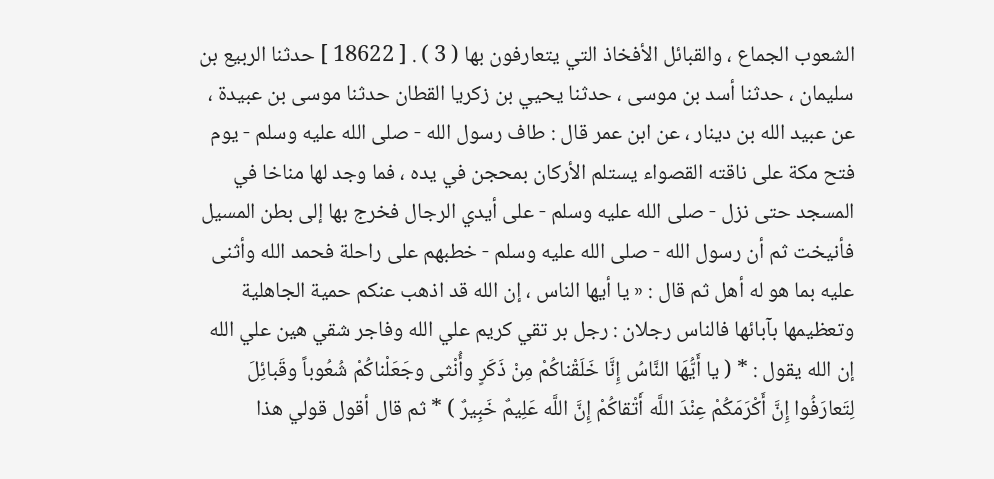الشعوب الجماع ، والقبائل الأفخاذ التي يتعارفون بها ( 3 ) . [ 18622 ] حدثنا الربيع بن سليمان ، حدثنا أسد بن موسى ، حدثنا يحيي بن زكريا القطان حدثنا موسى بن عبيدة ، عن عبيد الله بن دينار ، عن ابن عمر قال : طاف رسول الله - صلى الله عليه وسلم - يوم فتح مكة على ناقته القصواء يستلم الأركان بمحجن في يده ، فما وجد لها مناخا في المسجد حتى نزل - صلى الله عليه وسلم - على أيدي الرجال فخرج بها إلى بطن المسيل فأنيخت ثم أن رسول الله - صلى الله عليه وسلم - خطبهم على راحلة فحمد الله وأثنى عليه بما هو له أهل ثم قال : « يا أيها الناس ، إن الله قد اذهب عنكم حمية الجاهلية وتعظيمها بآبائها فالناس رجلان : رجل بر تقي كريم علي الله وفاجر شقي هين علي الله إن الله يقول : * ( يا أَيُّهَا النَّاسُ إِنَّا خَلَقْناكُمْ مِنْ ذَكَرٍ وأُنْثى وجَعَلْناكُمْ شُعُوباً وقَبائِلَ لِتَعارَفُوا إِنَّ أَكْرَمَكُمْ عِنْدَ اللَّه أَتْقاكُمْ إِنَّ اللَّه عَلِيمٌ خَبِيرٌ ) * ثم قال أقول قولي هذا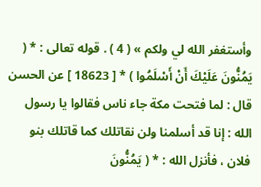وأستغفر الله لي ولكم » ( 4 ) . قوله تعالى : * ( يَمُنُّونَ عَلَيْكَ أَنْ أَسْلَمُوا ) * [ 18623 ] عن الحسن قال : لما فتحت مكة جاء ناس فقالوا يا رسول الله : إنا قد أسلمنا ولن نقاتلك كما قاتلك بنو فلان ، فأنزل الله : * ( يَمُنُّونَ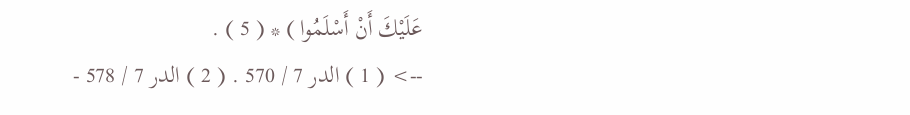عَلَيْكَ أَنْ أَسْلَمُوا ) * ( 5 ) .
--> ( 1 ) الدر 7 / 570 . ( 2 ) الدر 7 / 578 -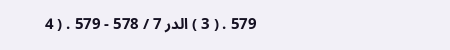579 . ( 3 ) الدر 7 / 578 - 579 . ( 4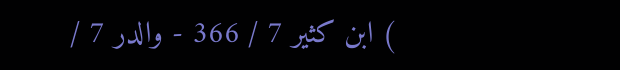) ابن كثير 7 / 366 - والدر 7 /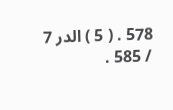578 . ( 5 ) الدر 7 / 585 .